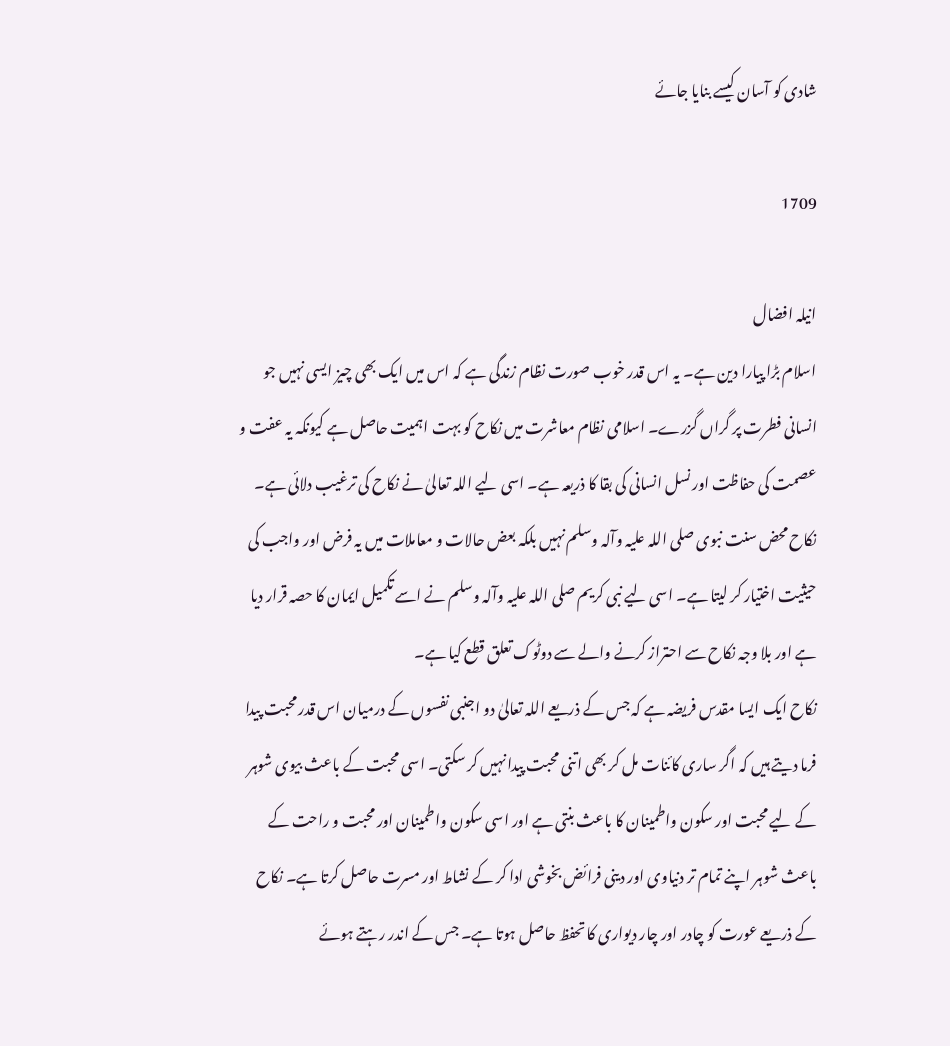شادی کو آسان کیسے بنایا جائے

1709

انیلہ افضال
اسلام بڑا پیارا دین ہے۔ یہ اس قدر خوب صورت نظام زندگی ہے کہ اس میں ایک بھی چیز ایسی نہیں جو انسانی فطرت پر گراں گزرے۔ اسلامی نظام معاشرت میں نکاح کو بہت اہمیت حاصل ہے کیونکہ یہ عفت و عصمت کی حفاظت اور نسل انسانی کی بقا کا ذریعہ ہے۔ اسی لیے اللہ تعالیٰ نے نکاح کی ترغیب دلائی ہے۔ نکاح محض سنت نبوی صلی اللہ علیہ وآلہ وسلم نہیں بلکہ بعض حالات و معاملات میں یہ فرض اور واجب کی حیثیت اختیار کر لیتا ہے۔ اسی لیے نبی کریم صلی اللہ علیہ وآلہ وسلم نے اسے تکمیل ایمان کا حصہ قرار دیا ہے اور بلا وجہ نکاح سے احتراز کرنے والے سے دوٹوک تعلق قطع کیا ہے۔
نکاح ایک ایسا مقدس فریضہ ہے کہ جس کے ذریعے اللہ تعالیٰ دو اجنبی نفسوں کے درمیان اس قدر محبت پیدا فرما دیتے ہیں کہ اگر ساری کائنات مل کر بھی اتنی محبت پیدا نہیں کر سکتی۔ اسی محبت کے باعث بیوی شوہر کے لیے محبت اور سکون واطمینان کا باعث بنتی ہے اور اسی سکون واطمینان اور محبت و راحت کے باعث شوہر اپنے تمام تر دنیاوی اور دینی فرائض بخوشی ادا کر کے نشاط اور مسرت حاصل کرتا ہے۔ نکاح کے ذریعے عورت کو چادر اور چار دیواری کا تحفظ حاصل ہوتا ہے۔ جس کے اندر رہتے ہوئے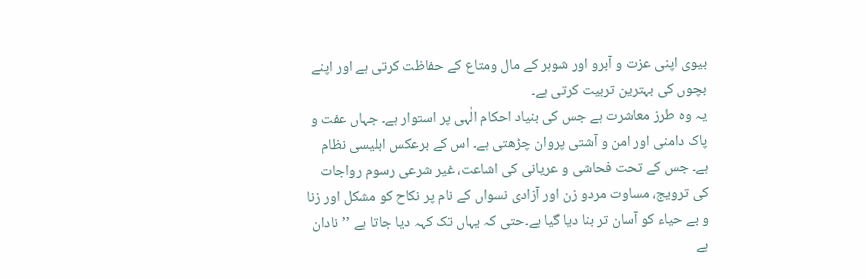بیوی اپنی عزت و آبرو اور شوہر کے مال ومتاع کے حفاظت کرتی ہے اور اپنے بچوں کی بہترین تربیت کرتی ہے۔
یہ وہ طرز معاشرت ہے جس کی بنیاد احکام الٰہی پر استوار ہے۔ جہاں عفت و پاک دامنی اور امن و آشتی پروان چڑھتی ہے۔ اس کے برعکس ابلیسی نظام ہے۔ جس کے تحت فحاشی و عریانی کی اشاعت، غیر شرعی رسوم رواجات کی ترویج، مساوت مردو زن اور آزادی نسواں کے نام پر نکاح کو مشکل اور زنا و بے حیاء کو آسان تر بنا دیا گیا ہے۔حتی کہ یہاں تک کہہ دیا جاتا ہے ’’نادان ہے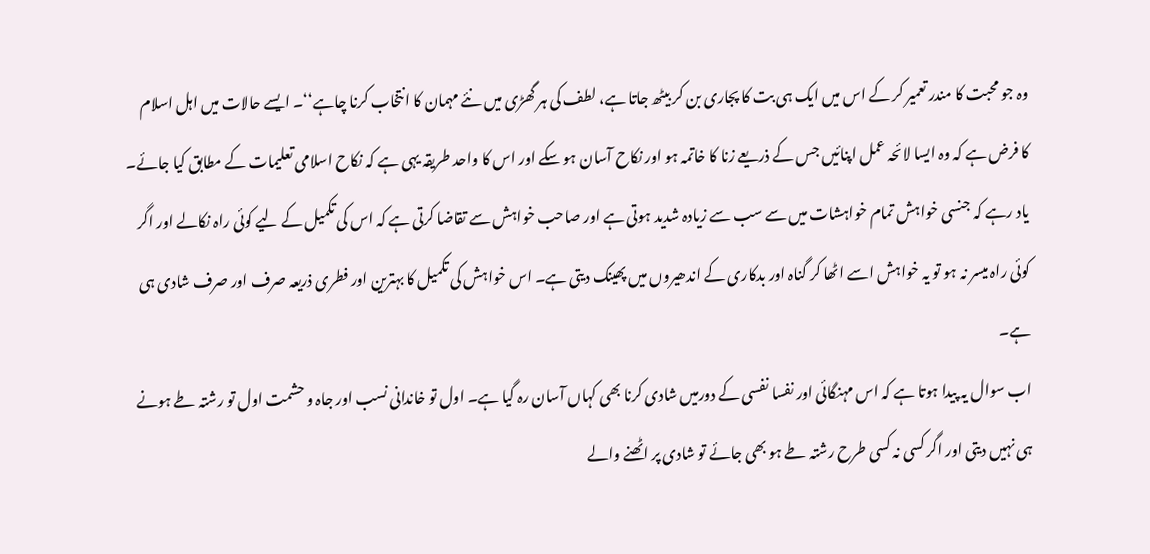وہ جو محبت کا مندر تعمیر کر کے اس میں ایک ہی بت کا پجاری بن کر بیٹھ جاتا ہے، لطف کی ہر گھڑی میں نئے مہمان کا انتخاب کرنا چاہے‘‘۔ ایسے حالات میں اہل اسلام کا فرض ہے کہ وہ ایسا لائحہ عمل اپنائیں جس کے ذریعے زنا کا خاتمہ ہو اور نکاح آسان ہو سکے اور اس کا واحد طریقہ یہی ہے کہ نکاح اسلامی تعلیمات کے مطابق کیا جائے۔
یاد رہے کہ جنسی خواہش تمام خواہشات میں سے سب سے زیادہ شدید ہوتی ہے اور صاحب خواہش سے تقاضا کرتی ہے کہ اس کی تکمیل کے لیے کوئی راہ نکالے اور اگر کوئی راہ میسر نہ ہو تو یہ خواہش اسے اٹھا کر گناہ اور بدکاری کے اندھیروں میں پھینک دیتی ہے۔ اس خواہش کی تکمیل کا بہترین اور فطری ذریعہ صرف اور صرف شادی ہی ہے۔
اب سوال یہ پیدا ہوتا ہے کہ اس مہنگائی اور نفسا نفسی کے دورمیں شادی کرنا بھی کہاں آسان رہ گیا ہے۔ اول تو خاندانی نسب اور جاہ و حشمت اول تو رشتہ طے ہونے ہی نہیں دیتی اور اگر کسی نہ کسی طرح رشتہ طے ہو بھی جائے تو شادی پر اٹھنے والے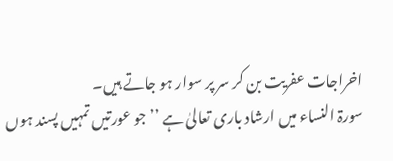اخراجات عفریت بن کر سر پر سوار ہو جاتے ہیں۔
سورۃ النساء میں ارشاد باری تعالیٰ ہے ’’جو عورتیں تمہیں پسند ہوں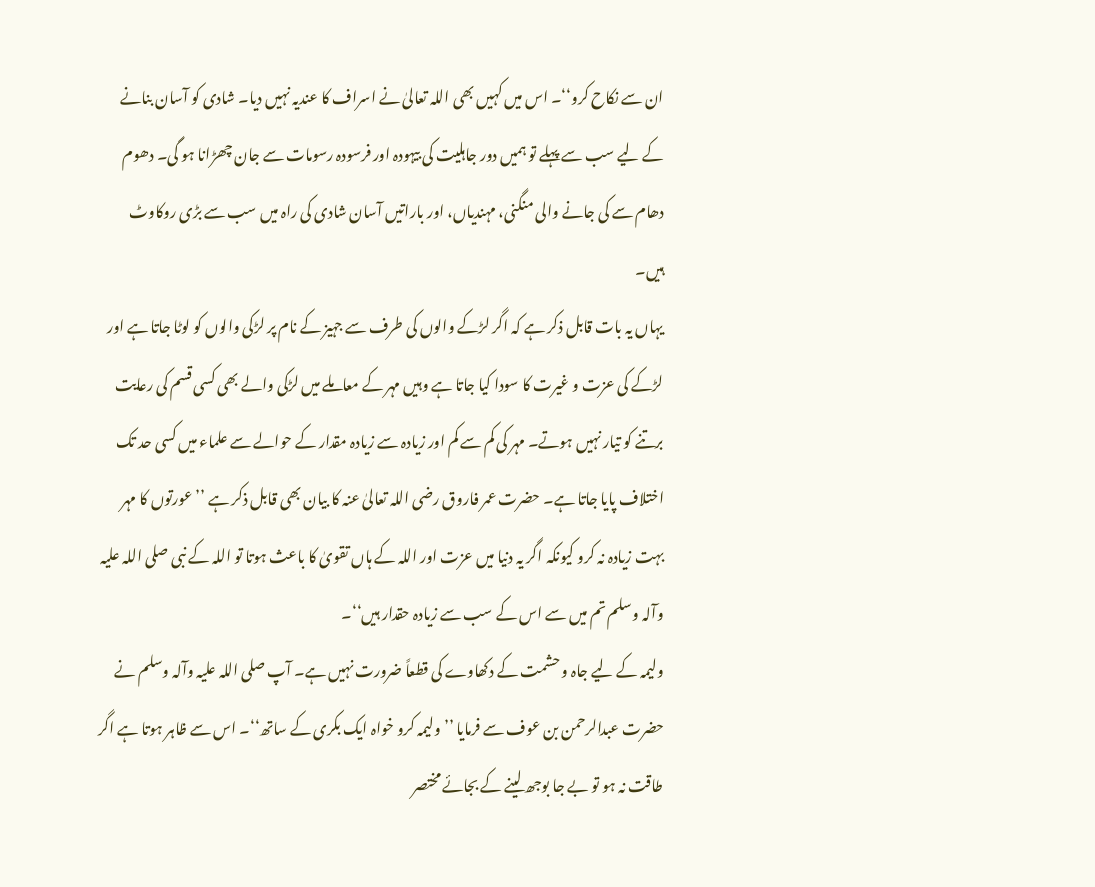ان سے نکاح کرو‘‘۔ اس میں کہیں بھی اللہ تعالیٰ نے اسراف کا عندیہ نہیں دیا۔ شادی کو آسان بنانے کے لیے سب سے پہلے تو ہمیں دور جاہلیت کی بیہودہ اور فرسودہ رسومات سے جان چھڑانا ہو گی۔ دھوم دھام سے کی جانے والی منگنی، مہندیاں، اور باراتیں آسان شادی کی راہ میں سب سے بڑی روکاوٹ ہیں۔
یہاں یہ بات قابل ذکر ہے کہ اگر لڑکے والوں کی طرف سے جہیز کے نام پر لڑکی والوں کو لوٹا جاتا ہے اور لڑکے کی عزت و غیرت کا سودا کیا جاتا ہے وہیں مہر کے معاملے میں لڑکی والے بھی کسی قسم کی رعایت برتنے کو تیار نہیں ہوتے۔ مہر کی کم سے کم اور زیادہ سے زیادہ مقدار کے حوالے سے علماء میں کسی حد تک اختلاف پایا جاتا ہے۔ حضرت عمر فاروق رضی اللہ تعالیٰ عنہ کا بیان بھی قابل ذکر ہے ’’عورتوں کا مہر بہت زیادہ نہ کرو کیونکہ اگر یہ دنیا میں عزت اور اللہ کے ہاں تقویٰ کا باعث ہوتا تو اللہ کے نبی صلی اللہ علیہ وآلہ وسلم تم میں سے اس کے سب سے زیادہ حقدار ہیں‘‘۔
ولیمہ کے لیے جاہ و حشمت کے دکھاوے کی قطعاً ضرورت نہیں ہے۔ آپ صلی اللہ علیہ وآلہ وسلم نے حضرت عبدالرحمن بن عوف سے فرمایا ’’ولیمہ کرو خواہ ایک بکری کے ساتھ‘‘۔ اس سے ظاہر ہوتا ہے اگر طاقت نہ ہو تو بے جا بوجھ لینے کے بجائے مختصر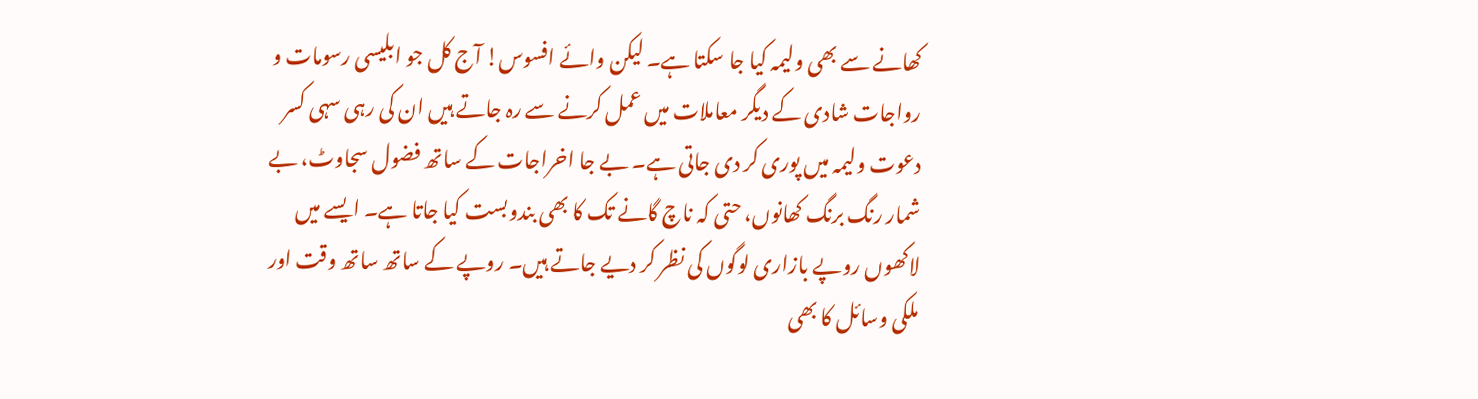کھانے سے بھی ولیمہ کیا جا سکتا ہے۔ لیکن وائے افسوس! آج کل جو ابلیسی رسومات و رواجات شادی کے دیگر معاملات میں عمل کرنے سے رہ جاتے ہیں ان کی رہی سہی کسر دعوت ولیمہ میں پوری کر دی جاتی ہے۔ بے جا اخراجات کے ساتھ فضول سجاوٹ، بے شمار رنگ برنگ کھانوں، حتی کہ ناچ گانے تک کا بھی بندوبست کیا جاتا ہے۔ ایسے میں لاکھوں روپے بازاری لوگوں کی نظر کر دیے جاتے ہیں۔ روپے کے ساتھ ساتھ وقت اور ملکی وسائل کا بھی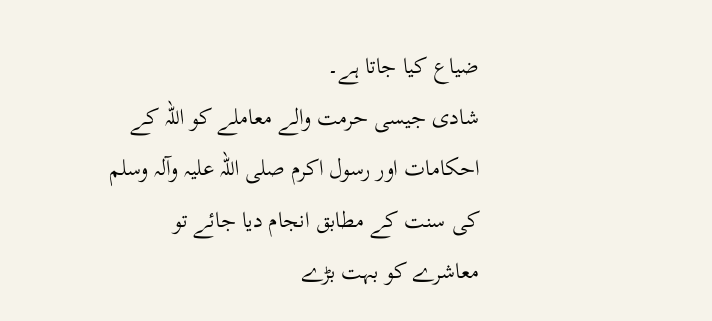ضیاع کیا جاتا ہے۔
شادی جیسی حرمت والے معاملے کو اللہ کے احکامات اور رسول اکرم صلی اللہ علیہ وآلہ وسلم کی سنت کے مطابق انجام دیا جائے تو معاشرے کو بہت بڑے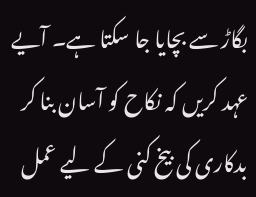بگاڑ سے بچایا جا سکتا ہے۔ آیے عہد کریں کہ نکاح کو آسان بنا کر بدکاری کی بیخ کنی کے لیے عمل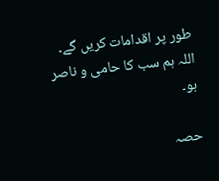طور پر اقدامات کریں گے۔ اللہ ہم سب کا حامی و ناصر ہو۔

حصہ